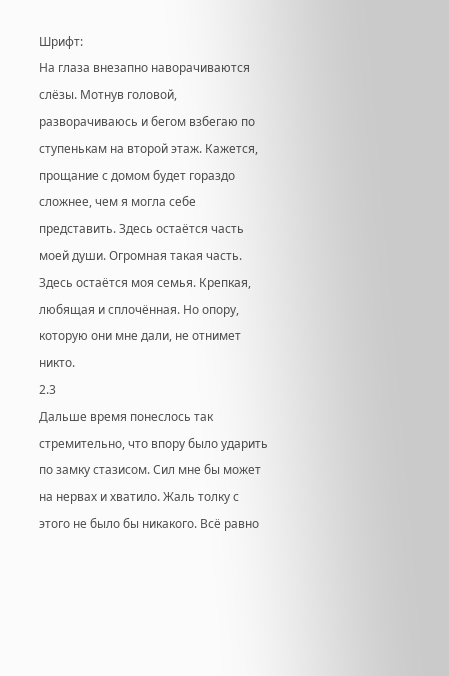Шрифт:
На глаза внезапно наворачиваются слёзы. Мотнув головой, разворачиваюсь и бегом взбегаю по ступенькам на второй этаж. Кажется, прощание с домом будет гораздо сложнее, чем я могла себе представить. Здесь остаётся часть моей души. Огромная такая часть. Здесь остаётся моя семья. Крепкая, любящая и сплочённая. Но опору, которую они мне дали, не отнимет никто.
2.3
Дальше время понеслось так стремительно, что впору было ударить по замку стазисом. Сил мне бы может на нервах и хватило. Жаль толку с этого не было бы никакого. Всё равно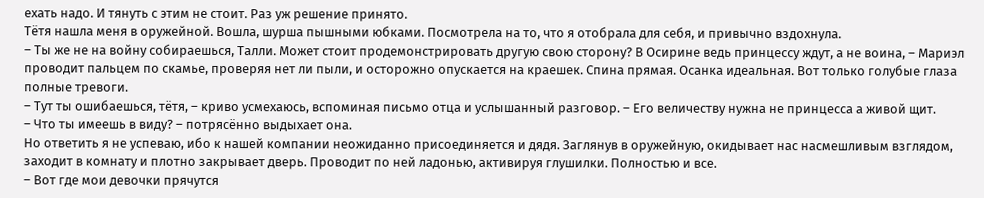ехать надо. И тянуть с этим не стоит. Раз уж решение принято.
Тётя нашла меня в оружейной. Вошла, шурша пышными юбками. Посмотрела на то, что я отобрала для себя, и привычно вздохнула.
– Ты же не на войну собираешься, Талли. Может стоит продемонстрировать другую свою сторону? В Осирине ведь принцессу ждут, а не воина, – Мариэл проводит пальцем по скамье, проверяя нет ли пыли, и осторожно опускается на краешек. Спина прямая. Осанка идеальная. Вот только голубые глаза полные тревоги.
– Тут ты ошибаешься, тётя, – криво усмехаюсь, вспоминая письмо отца и услышанный разговор. – Его величеству нужна не принцесса а живой щит.
– Что ты имеешь в виду? – потрясённо выдыхает она.
Но ответить я не успеваю, ибо к нашей компании неожиданно присоединяется и дядя. Заглянув в оружейную, окидывает нас насмешливым взглядом, заходит в комнату и плотно закрывает дверь. Проводит по ней ладонью, активируя глушилки. Полностью и все.
– Вот где мои девочки прячутся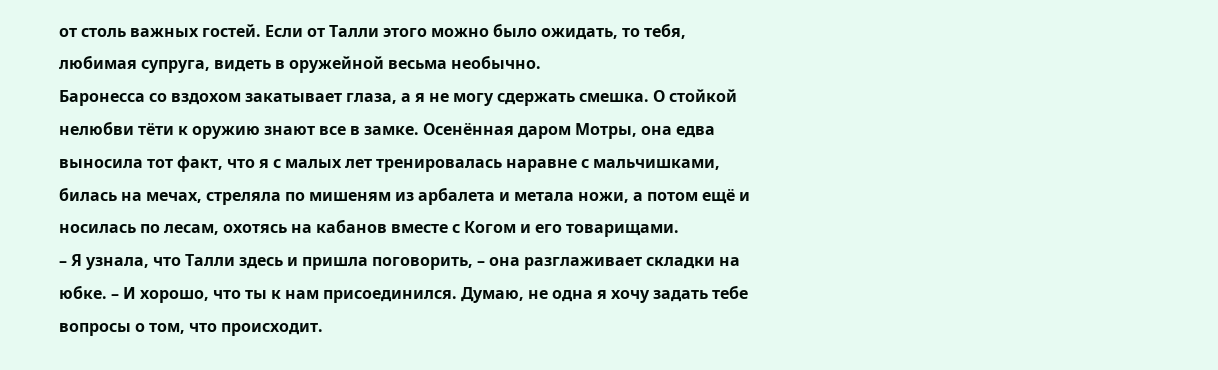от столь важных гостей. Если от Талли этого можно было ожидать, то тебя, любимая супруга, видеть в оружейной весьма необычно.
Баронесса со вздохом закатывает глаза, а я не могу сдержать смешка. О стойкой нелюбви тёти к оружию знают все в замке. Осенённая даром Мотры, она едва выносила тот факт, что я с малых лет тренировалась наравне с мальчишками, билась на мечах, стреляла по мишеням из арбалета и метала ножи, а потом ещё и носилась по лесам, охотясь на кабанов вместе с Когом и его товарищами.
– Я узнала, что Талли здесь и пришла поговорить, – она разглаживает складки на юбке. – И хорошо, что ты к нам присоединился. Думаю, не одна я хочу задать тебе вопросы о том, что происходит.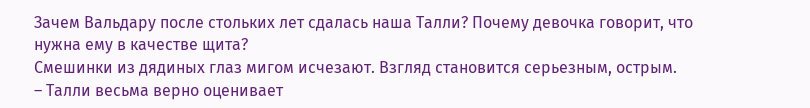Зачем Вальдару после стольких лет сдалась наша Талли? Почему девочка говорит, что нужна ему в качестве щита?
Смешинки из дядиных глаз мигом исчезают. Взгляд становится серьезным, острым.
– Талли весьма верно оценивает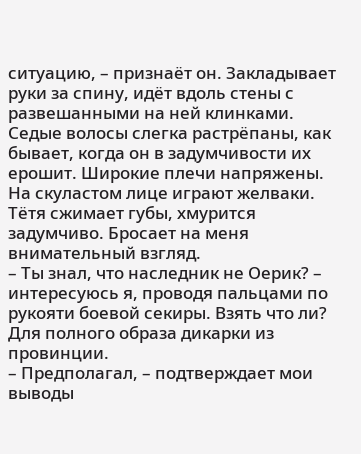ситуацию, – признаёт он. Закладывает руки за спину, идёт вдоль стены с развешанными на ней клинками. Седые волосы слегка растрёпаны, как бывает, когда он в задумчивости их ерошит. Широкие плечи напряжены. На скуластом лице играют желваки.
Тётя сжимает губы, хмурится задумчиво. Бросает на меня внимательный взгляд.
– Ты знал, что наследник не Оерик? – интересуюсь я, проводя пальцами по рукояти боевой секиры. Взять что ли? Для полного образа дикарки из провинции.
– Предполагал, – подтверждает мои выводы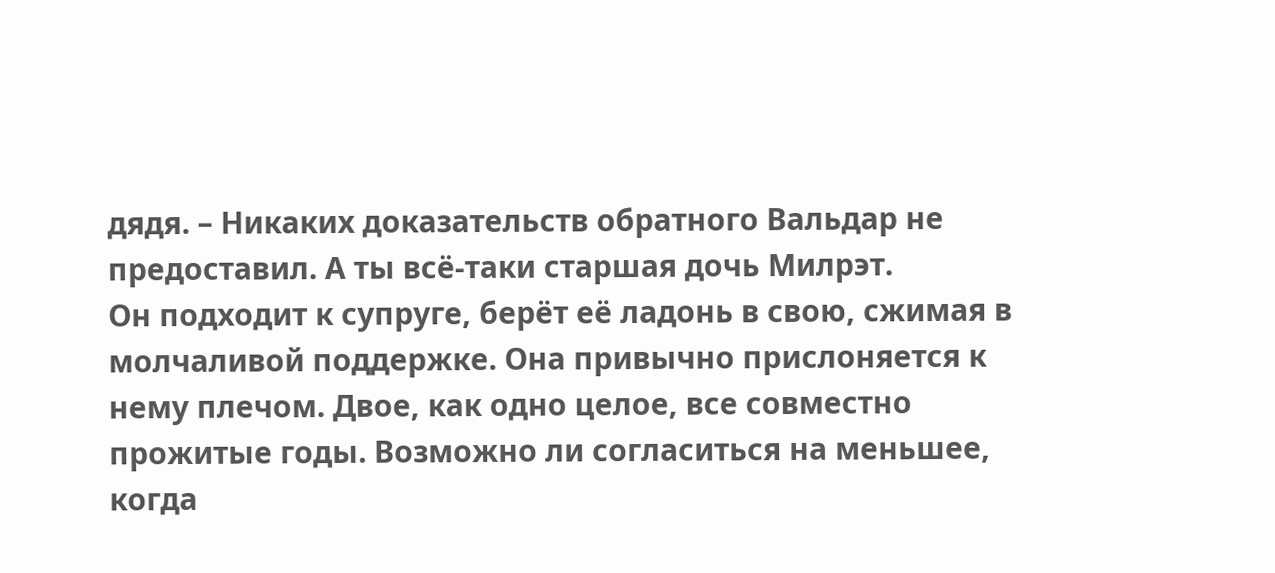дядя. – Никаких доказательств обратного Вальдар не предоставил. А ты всё-таки старшая дочь Милрэт.
Он подходит к супруге, берёт её ладонь в свою, сжимая в молчаливой поддержке. Она привычно прислоняется к нему плечом. Двое, как одно целое, все совместно прожитые годы. Возможно ли согласиться на меньшее, когда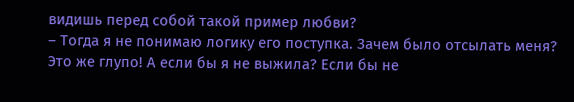видишь перед собой такой пример любви?
– Тогда я не понимаю логику его поступка. Зачем было отсылать меня? Это же глупо! А если бы я не выжила? Если бы не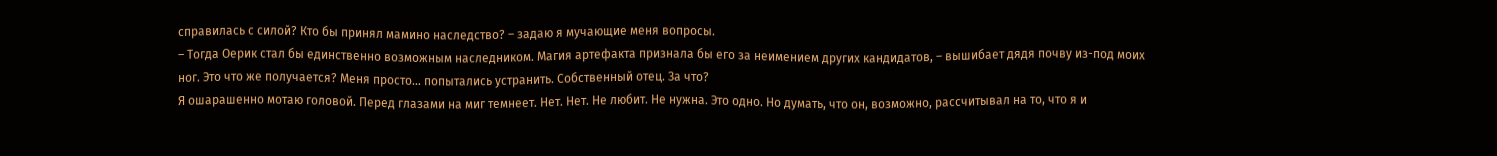справилась с силой? Кто бы принял мамино наследство? – задаю я мучающие меня вопросы.
– Тогда Оерик стал бы единственно возможным наследником. Магия артефакта признала бы его за неимением других кандидатов, – вышибает дядя почву из-под моих ног. Это что же получается? Меня просто… попытались устранить. Собственный отец. За что?
Я ошарашенно мотаю головой. Перед глазами на миг темнеет. Нет. Нет. Не любит. Не нужна. Это одно. Но думать, что он, возможно, рассчитывал на то, что я и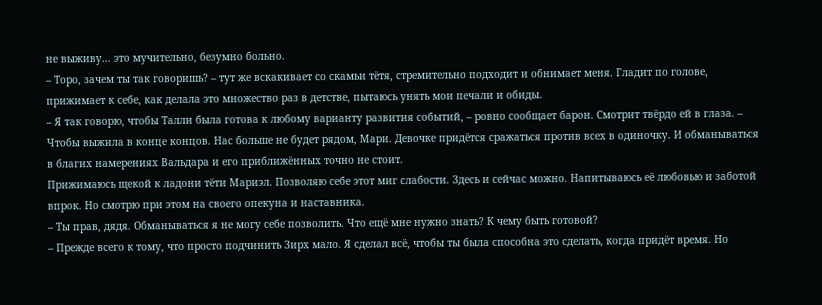не выживу… это мучительно, безумно больно.
– Торо, зачем ты так говоришь? – тут же вскакивает со скамьи тётя, стремительно подходит и обнимает меня. Гладит по голове, прижимает к себе, как делала это множество раз в детстве, пытаюсь унять мои печали и обиды.
– Я так говорю, чтобы Талли была готова к любому варианту развития событий, – ровно сообщает барон. Смотрит твёрдо ей в глаза. – Чтобы выжила в конце концов. Нас больше не будет рядом, Мари. Девочке придётся сражаться против всех в одиночку. И обманываться в благих намерениях Вальдара и его приближённых точно не стоит.
Прижимаюсь щекой к ладони тёти Мариэл. Позволяю себе этот миг слабости. Здесь и сейчас можно. Напитываюсь её любовью и заботой впрок. Но смотрю при этом на своего опекуна и наставника.
– Ты прав, дядя. Обманываться я не могу себе позволить. Что ещё мне нужно знать? К чему быть готовой?
– Прежде всего к тому, что просто подчинить Зирх мало. Я сделал всё, чтобы ты была способна это сделать, когда придёт время. Но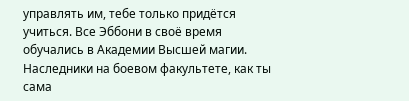управлять им, тебе только придётся учиться. Все Эббони в своё время обучались в Академии Высшей магии. Наследники на боевом факультете, как ты сама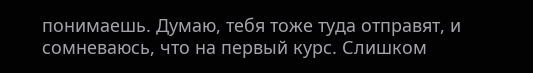понимаешь. Думаю, тебя тоже туда отправят, и сомневаюсь, что на первый курс. Слишком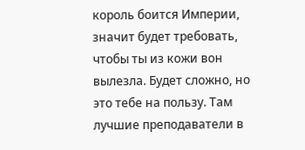король боится Империи, значит будет требовать, чтобы ты из кожи вон вылезла. Будет сложно, но это тебе на пользу. Там лучшие преподаватели в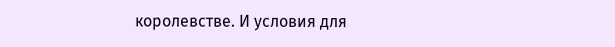королевстве. И условия для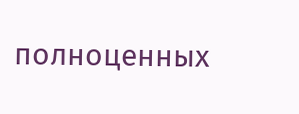полноценных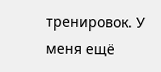тренировок. У меня ещё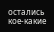остались кое-какие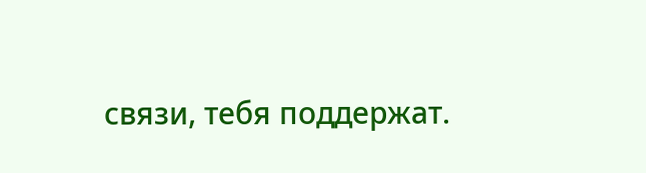связи, тебя поддержат.